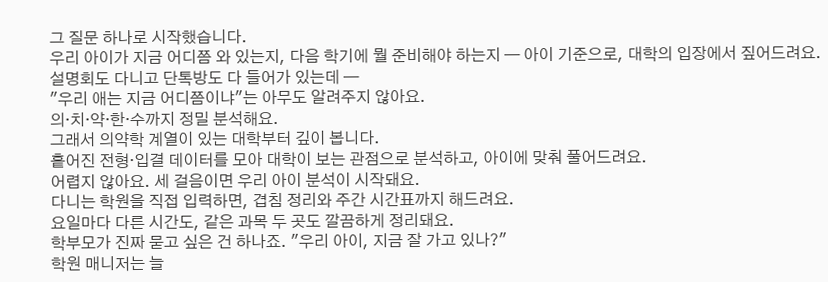그 질문 하나로 시작했습니다.
우리 아이가 지금 어디쯤 와 있는지, 다음 학기에 뭘 준비해야 하는지 — 아이 기준으로, 대학의 입장에서 짚어드려요.
설명회도 다니고 단톡방도 다 들어가 있는데 —
"우리 애는 지금 어디쯤이냐"는 아무도 알려주지 않아요.
의·치·약·한·수까지 정밀 분석해요.
그래서 의약학 계열이 있는 대학부터 깊이 봅니다.
흩어진 전형·입결 데이터를 모아 대학이 보는 관점으로 분석하고, 아이에 맞춰 풀어드려요.
어렵지 않아요. 세 걸음이면 우리 아이 분석이 시작돼요.
다니는 학원을 직접 입력하면, 겹침 정리와 주간 시간표까지 해드려요.
요일마다 다른 시간도, 같은 과목 두 곳도 깔끔하게 정리돼요.
학부모가 진짜 묻고 싶은 건 하나죠. "우리 아이, 지금 잘 가고 있나?"
학원 매니저는 늘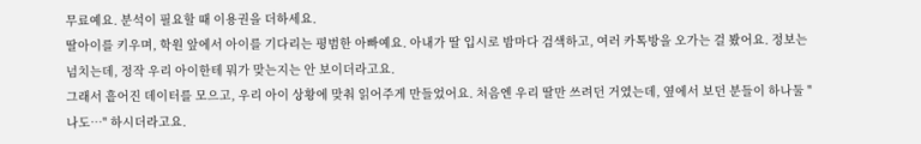무료예요. 분석이 필요할 때 이용권을 더하세요.
딸아이를 키우며, 학원 앞에서 아이를 기다리는 평범한 아빠예요. 아내가 딸 입시로 밤마다 검색하고, 여러 카톡방을 오가는 걸 봤어요. 정보는 넘치는데, 정작 우리 아이한테 뭐가 맞는지는 안 보이더라고요.
그래서 흩어진 데이터를 모으고, 우리 아이 상황에 맞춰 읽어주게 만들었어요. 처음엔 우리 딸만 쓰려던 거였는데, 옆에서 보던 분들이 하나둘 "나도…" 하시더라고요.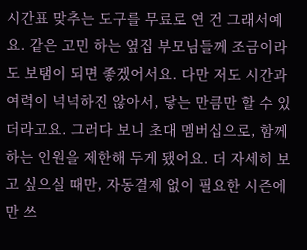시간표 맞추는 도구를 무료로 연 건 그래서예요. 같은 고민 하는 옆집 부모님들께 조금이라도 보탬이 되면 좋겠어서요. 다만 저도 시간과 여력이 넉넉하진 않아서, 닿는 만큼만 할 수 있더라고요. 그러다 보니 초대 멤버십으로, 함께하는 인원을 제한해 두게 됐어요. 더 자세히 보고 싶으실 때만, 자동결제 없이 필요한 시즌에만 쓰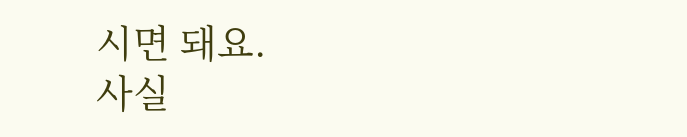시면 돼요.
사실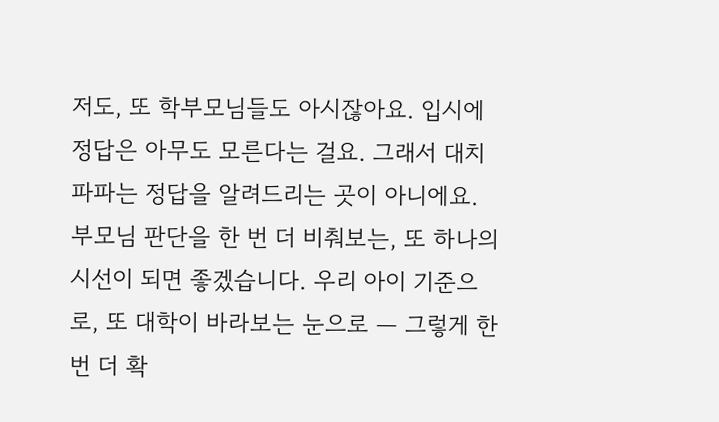저도, 또 학부모님들도 아시잖아요. 입시에 정답은 아무도 모른다는 걸요. 그래서 대치파파는 정답을 알려드리는 곳이 아니에요. 부모님 판단을 한 번 더 비춰보는, 또 하나의 시선이 되면 좋겠습니다. 우리 아이 기준으로, 또 대학이 바라보는 눈으로 — 그렇게 한 번 더 확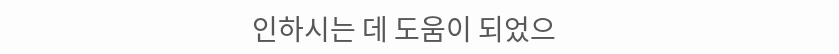인하시는 데 도움이 되었으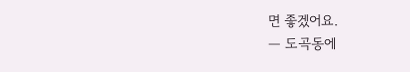면 좋겠어요.
— 도곡동에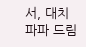서, 대치파파 드림